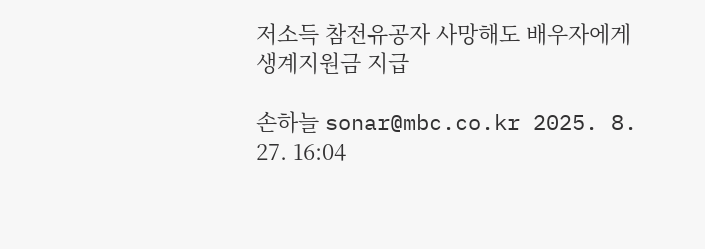저소득 참전유공자 사망해도 배우자에게 생계지원금 지급

손하늘 sonar@mbc.co.kr 2025. 8. 27. 16:04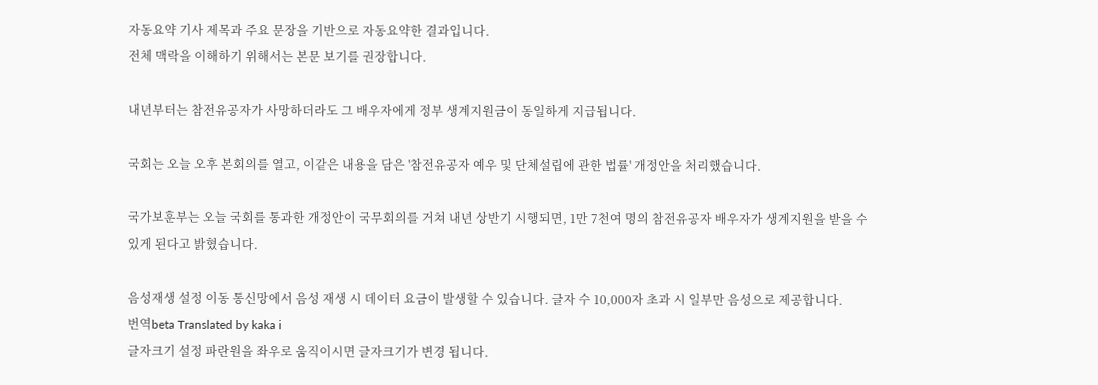자동요약 기사 제목과 주요 문장을 기반으로 자동요약한 결과입니다.
전체 맥락을 이해하기 위해서는 본문 보기를 권장합니다.

내년부터는 참전유공자가 사망하더라도 그 배우자에게 정부 생계지원금이 동일하게 지급됩니다.

국회는 오늘 오후 본회의를 열고, 이같은 내용을 담은 '참전유공자 예우 및 단체설립에 관한 법률' 개정안을 처리했습니다.

국가보훈부는 오늘 국회를 통과한 개정안이 국무회의를 거쳐 내년 상반기 시행되면, 1만 7천여 명의 참전유공자 배우자가 생계지원을 받을 수 있게 된다고 밝혔습니다.

음성재생 설정 이동 통신망에서 음성 재생 시 데이터 요금이 발생할 수 있습니다. 글자 수 10,000자 초과 시 일부만 음성으로 제공합니다.
번역beta Translated by kaka i
글자크기 설정 파란원을 좌우로 움직이시면 글자크기가 변경 됩니다.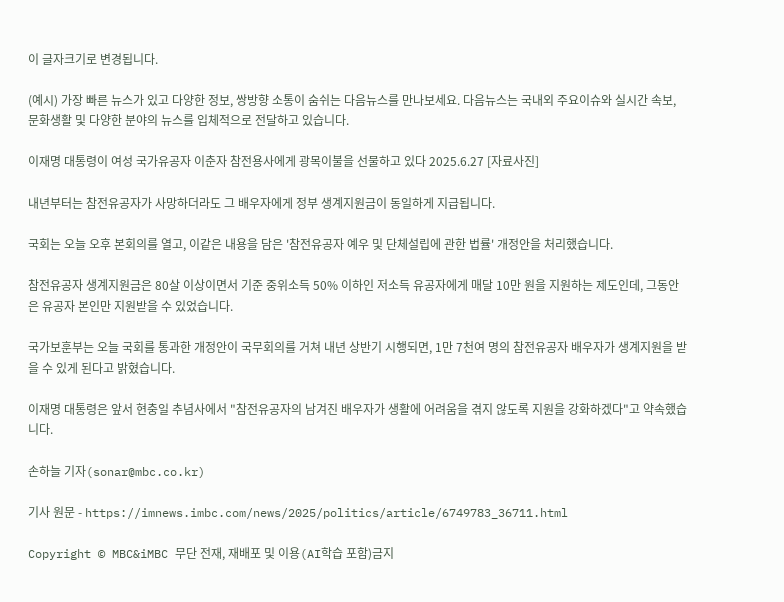이 글자크기로 변경됩니다.

(예시) 가장 빠른 뉴스가 있고 다양한 정보, 쌍방향 소통이 숨쉬는 다음뉴스를 만나보세요. 다음뉴스는 국내외 주요이슈와 실시간 속보, 문화생활 및 다양한 분야의 뉴스를 입체적으로 전달하고 있습니다.

이재명 대통령이 여성 국가유공자 이춘자 참전용사에게 광목이불을 선물하고 있다 2025.6.27 [자료사진]

내년부터는 참전유공자가 사망하더라도 그 배우자에게 정부 생계지원금이 동일하게 지급됩니다.

국회는 오늘 오후 본회의를 열고, 이같은 내용을 담은 '참전유공자 예우 및 단체설립에 관한 법률' 개정안을 처리했습니다.

참전유공자 생계지원금은 80살 이상이면서 기준 중위소득 50% 이하인 저소득 유공자에게 매달 10만 원을 지원하는 제도인데, 그동안은 유공자 본인만 지원받을 수 있었습니다.

국가보훈부는 오늘 국회를 통과한 개정안이 국무회의를 거쳐 내년 상반기 시행되면, 1만 7천여 명의 참전유공자 배우자가 생계지원을 받을 수 있게 된다고 밝혔습니다.

이재명 대통령은 앞서 현충일 추념사에서 "참전유공자의 남겨진 배우자가 생활에 어려움을 겪지 않도록 지원을 강화하겠다"고 약속했습니다.

손하늘 기자(sonar@mbc.co.kr)

기사 원문 - https://imnews.imbc.com/news/2025/politics/article/6749783_36711.html

Copyright © MBC&iMBC 무단 전재, 재배포 및 이용(AI학습 포함)금지